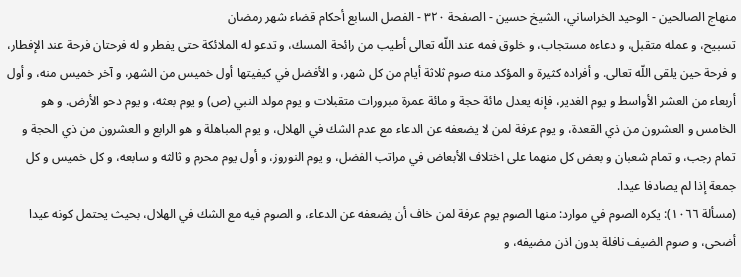منهاج الصالحين - الوحيد الخراساني، الشيخ حسين - الصفحة ٣٢٠ - الفصل السابع أحكام قضاء شهر رمضان
تسبيح، و عمله متقبل، و دعاءه مستجاب، و خلوق فمه عند اللّه تعالى أطيب من رائحة المسك، و تدعو له الملائكة حتى يفطر و له فرحتان فرحة عند الإفطار، و فرحة حين يلقى اللّه تعالى. و أفراده كثيرة و المؤكد منه صوم ثلاثة أيام من كل شهر، و الأفضل في كيفيتها أول خميس من الشهر، و آخر خميس منه، و أول أربعاء من العشر الأواسط و يوم الغدير، فإنه يعدل مائة حجة و مائة عمرة مبرورات متقبلات و يوم مولد النبي (ص) و يوم بعثه، و يوم دحو الأرض. و هو الخامس و العشرون من ذي القعدة، و يوم عرفة لمن لا يضعفه عن الدعاء مع عدم الشك في الهلال، و يوم المباهلة و هو الرابع و العشرون من ذي الحجة و تمام رجب، و تمام شعبان و بعض كل منهما على اختلاف الأبعاض في مراتب الفضل، و يوم النوروز، و أول يوم محرم و ثالثه و سابعه، و كل خميس و كل جمعة إذا لم يصادفا عيدا.
(مسألة ١٠٦٦): يكره الصوم في موارد: منها الصوم يوم عرفة لمن خاف أن يضعفه عن الدعاء، و الصوم فيه مع الشك في الهلال، بحيث يحتمل كونه عيدا أضحى، و صوم الضيف نافلة بدون اذن مضيفه، و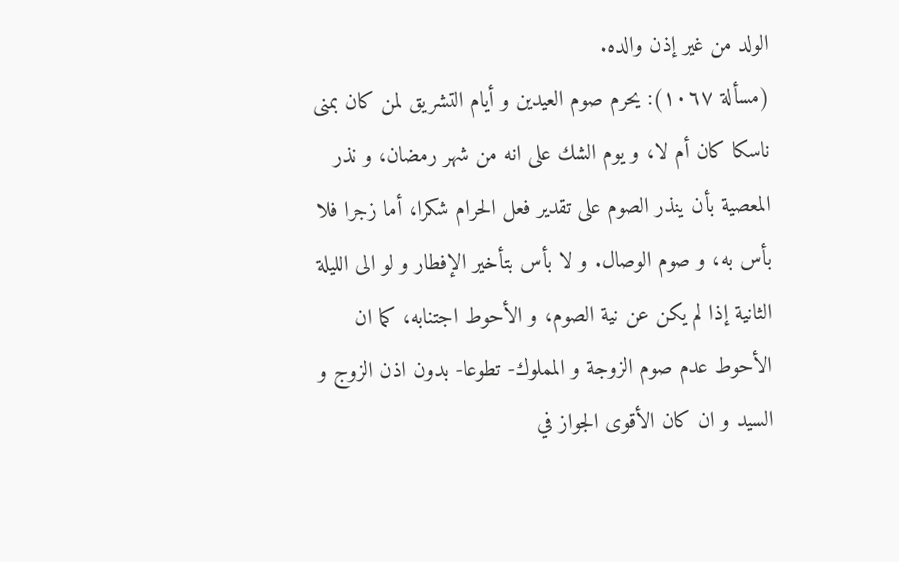الولد من غير إذن والده.
(مسألة ١٠٦٧): يحرم صوم العيدين و أيام التشريق لمن كان بمنى ناسكا كان أم لا، و يوم الشك على انه من شهر رمضان، و نذر المعصية بأن ينذر الصوم على تقدير فعل الحرام شكرا، أما زجرا فلا بأس به، و صوم الوصال. و لا بأس بتأخير الإفطار و لو الى الليلة الثانية إذا لم يكن عن نية الصوم، و الأحوط اجتنابه، كما ان الأحوط عدم صوم الزوجة و المملوك- تطوعا- بدون اذن الزوج و السيد و ان كان الأقوى الجواز في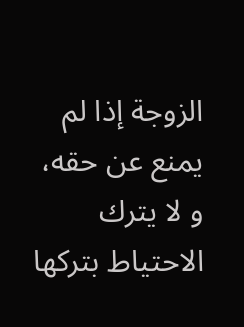الزوجة إذا لم يمنع عن حقه، و لا يترك الاحتياط بتركها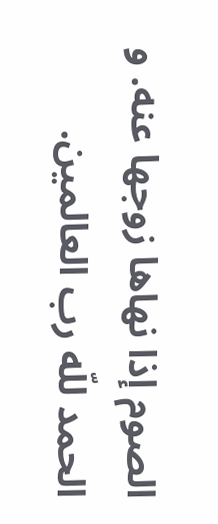الصوم إذا نهاها زوجها عنه. و الحمد للّه رب العالمين.